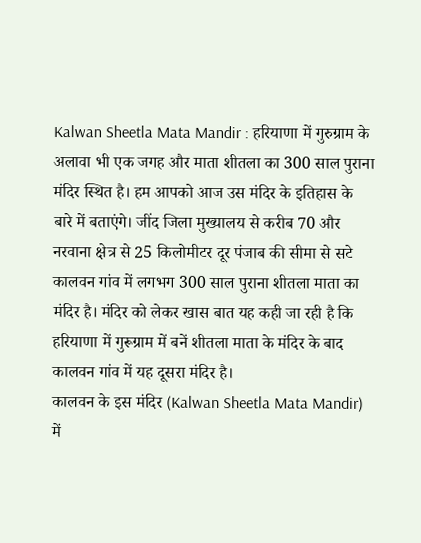Kalwan Sheetla Mata Mandir : हरियाणा में गुरुग्राम के अलावा भी एक जगह और माता शीतला का 300 साल पुराना मंदिर स्थित है। हम आपको आज उस मंदिर के इतिहास के बारे में बताएंगे। जींद जिला मुख्यालय से करीब 70 और नरवाना क्षेत्र से 25 किलोमीटर दूर पंजाब की सीमा से सटे कालवन गांव में लगभग 300 साल पुराना शीतला माता का मंदिर है। मंदिर को लेकर खास बात यह कही जा रही है कि हरियाणा में गुरूग्राम में बनें शीतला माता के मंदिर के बाद कालवन गांव में यह दूसरा मंदिर है।
कालवन के इस मंदिर (Kalwan Sheetla Mata Mandir) में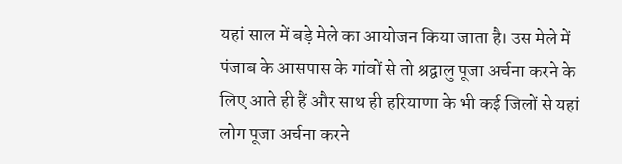यहां साल में बड़े मेले का आयोजन किया जाता है। उस मेले में पंजाब के आसपास के गांवों से तो श्रद्वालु पूजा अर्चना करने के लिए आते ही हैं और साथ ही हरियाणा के भी कई जिलों से यहां लोग पूजा अर्चना करने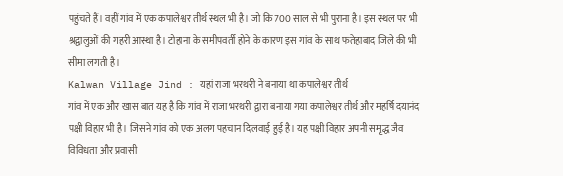पहुंचते हैं। वहीं गांव में एक कपालेश्वर तीर्थ स्थल भी है। जो कि 700 साल से भी पुराना है। इस स्थल पर भी श्रद्वालुओं की गहरी आस्था है। टोहाना के समीपवर्ती होने के कारण इस गांव के साथ फतेहाबाद जिले की भी सीमा लगती है।
Kalwan Village Jind : यहां राजा भरथरी ने बनाया था कपालेश्वर तीर्थ
गांव में एक और खास बात यह है कि गांव में राजा भरथरी द्वारा बनाया गया कपालेश्वर तीर्थ और महर्षि दयानंद पक्षी विहार भी है। जिसने गांव को एक अलग पहचान दिलवाई हुई है। यह पक्षी विहार अपनी समृद्ध जैव विविधता और प्रवासी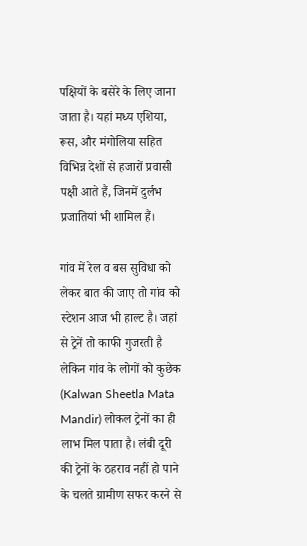पक्षियों के बसेरे के लिए जाना जाता है। यहां मध्य एशिया, रूस, और मंगोलिया सहित विभिन्न देशों से हजारों प्रवासी पक्षी आते हैं, जिनमें दुर्लभ प्रजातियां भी शामिल हैं।

गांव में रेल व बस सुविधा को लेकर बात की जाए तो गांव को स्टेशन आज भी हाल्ट है। जहां से ट्रेनें तो काफी गुजरती है लेकिन गांव के लोगों को कुछेक (Kalwan Sheetla Mata Mandir) लोकल ट्रेनों का ही लाभ मिल पाता है। लंबी दूरी की ट्रेनों के ठहराव नहीं हो पाने के चलते ग्रामीण सफर करने से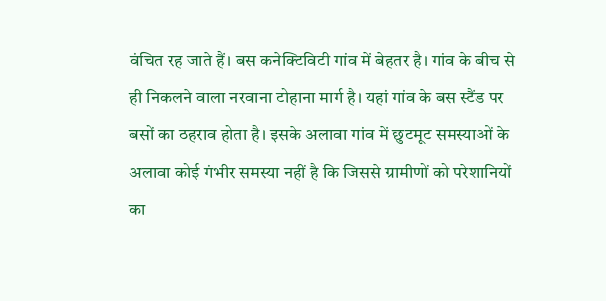वंचित रह जाते हैं। बस कनेक्टिविटी गांव में बेहतर है। गांव के बीच से ही निकलने वाला नरवाना टोहाना मार्ग है। यहां गांव के बस स्टैंड पर बसों का ठहराव होता है। इसके अलावा गांव में छुटमूट समस्याओं के अलावा कोई गंभीर समस्या नहीं है कि जिससे ग्रामीणों को परेशानियों का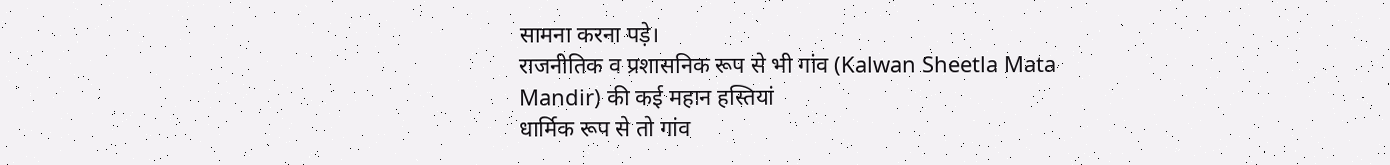सामना करना पड़े।
राजनीतिक व प्रशासनिक रूप से भी गांव (Kalwan Sheetla Mata Mandir) की कई महान हस्तियां
धार्मिक रूप से तो गांव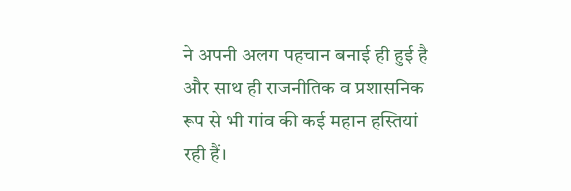ने अपनी अलग पहचान बनाई ही हुई है और साथ ही राजनीतिक व प्रशासनिक रूप से भी गांव की कई महान हस्तियां रही हैं।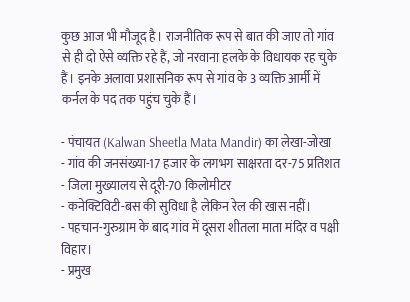कुछ आज भी मौजूद है। राजनीतिक रूप से बात की जाए तो गांव से ही दो ऐसे व्यक्ति रहे हैं, जो नरवाना हलके के विधायक रह चुके हैं। इनके अलावा प्रशासनिक रूप से गांव के 3 व्यक्ति आर्मी में कर्नल के पद तक पहुंच चुके हैं।

- पंचायत (Kalwan Sheetla Mata Mandir) का लेखा-जोखा
- गांव की जनसंख्या-17 हजार के लगभग साक्षरता दर-75 प्रतिशत
- जिला मुख्यालय से दूरी-70 किलोमीटर
- कनेक्टिविटी-बस की सुविधा है लेकिन रेल की खास नहीं।
- पहचान-गुरुग्राम के बाद गांव में दूसरा शीतला माता मंदिर व पक्षी विहार।
- प्रमुख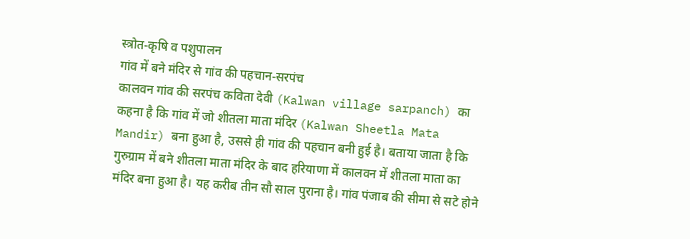स्त्रोत-कृषि व पशुपालन
गांव में बने मंदिर से गांव की पहचान-सरपंच
कालवन गांव की सरपंच कविता देवी (Kalwan village sarpanch) का कहना है कि गांव में जो शीतला माता मंदिर (Kalwan Sheetla Mata Mandir) बना हुआ है, उससे ही गांव की पहचान बनी हुई है। बताया जाता है कि गुरुग्राम में बने शीतला माता मंदिर के बाद हरियाणा में कालवन में शीतला माता का मंदिर बना हुआ है। यह करीब तीन सौ साल पुराना है। गांव पंजाब की सीमा से सटे होने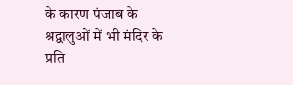के कारण पंजाब के श्रद्वालुओं में भी मंदिर के प्रति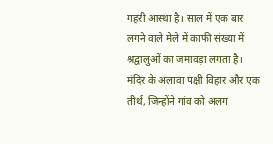गहरी आस्था है। साल में एक बार लगने वाले मेले में काफी संख्या में श्रद्वालुओं का जमावड़ा लगता है। मंदिर के अलावा पक्षी विहार और एक तीर्थ, जिन्होंने गांव को अलग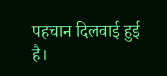पहचान दिलवाई हुई है।